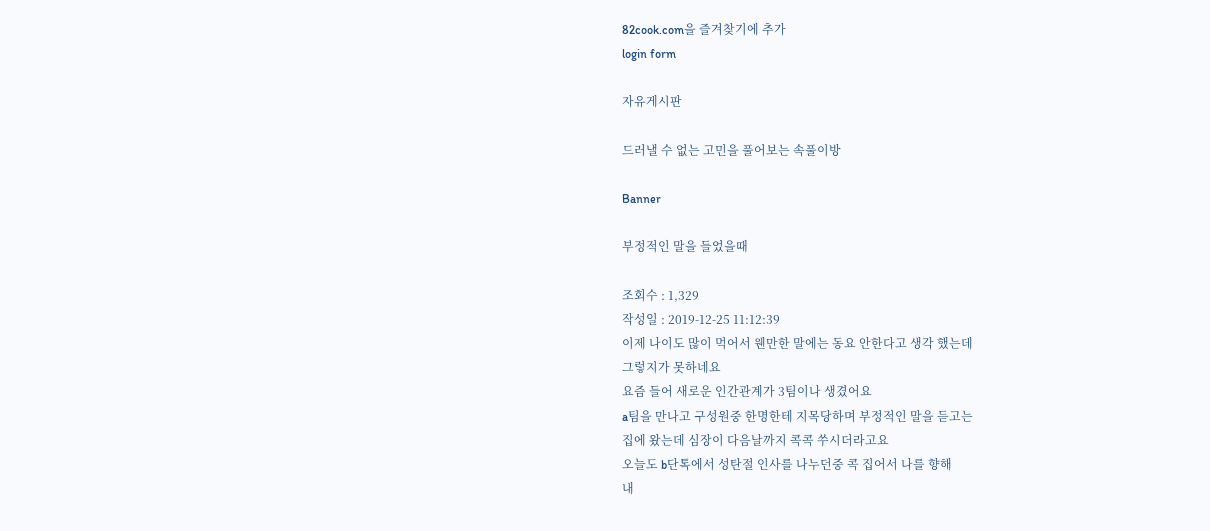82cook.com을 즐겨찾기에 추가
login form

자유게시판

드러낼 수 없는 고민을 풀어보는 속풀이방

Banner

부정적인 말을 들었을때

조회수 : 1,329
작성일 : 2019-12-25 11:12:39
이제 나이도 많이 먹어서 웬만한 말에는 동요 안한다고 생각 했는데
그렇지가 못하네요
요즘 들어 새로운 인간관계가 3팀이나 생겼어요
a팀을 만나고 구성원중 한명한테 지목당하며 부정적인 말을 듣고는
집에 왔는데 심장이 다음날까지 콕콕 쑤시더라고요
오늘도 b단톡에서 성탄절 인사를 나누던중 콕 집어서 나를 향해
내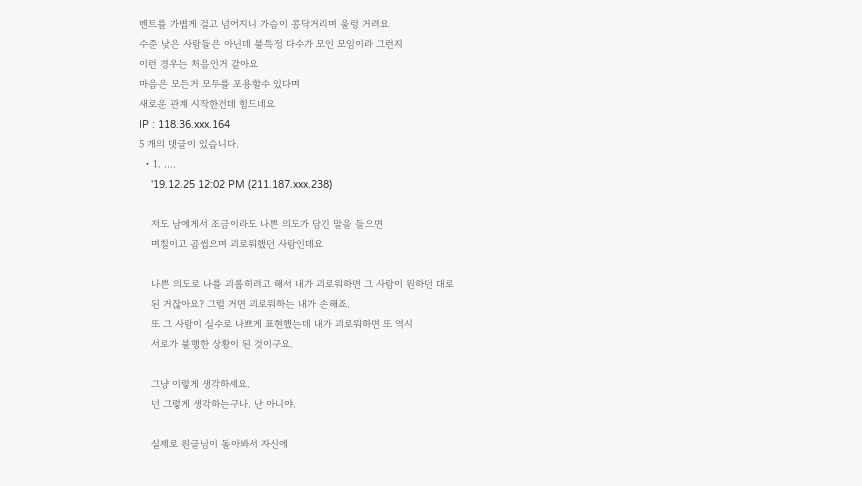멘트를 가볍게 걸고 넘어지니 가슴이 콩닥거리며 울렁 거려요
수준 낮은 사람들은 아닌데 불특정 다수가 모인 모임이라 그런지
이런 경우는 처음인거 같아요
마음은 모든거 모두를 포용할수 있다며
새로운 관계 시작한건데 힘드네요
IP : 118.36.xxx.164
5 개의 댓글이 있습니다.
  • 1. ....
    '19.12.25 12:02 PM (211.187.xxx.238)

    저도 남에게서 조금이라도 나쁜 의도가 담긴 말을 들으면
    며칠이고 곱씹으며 괴로워했던 사람인데요

    나쁜 의도로 나를 괴롭히려고 해서 내가 괴로워하면 그 사람이 원하던 대로
    된 거잖아요? 그럴 거면 괴로워하는 내가 손해죠.
    또 그 사람이 실수로 나쁘게 표현했는데 내가 괴로워하면 또 역시
    서로가 불행한 상황이 된 것이구요.

    그냥 이렇게 생각하세요.
    넌 그렇게 생각하는구나. 난 아니야.

    실제로 원글님이 돌아봐서 자신에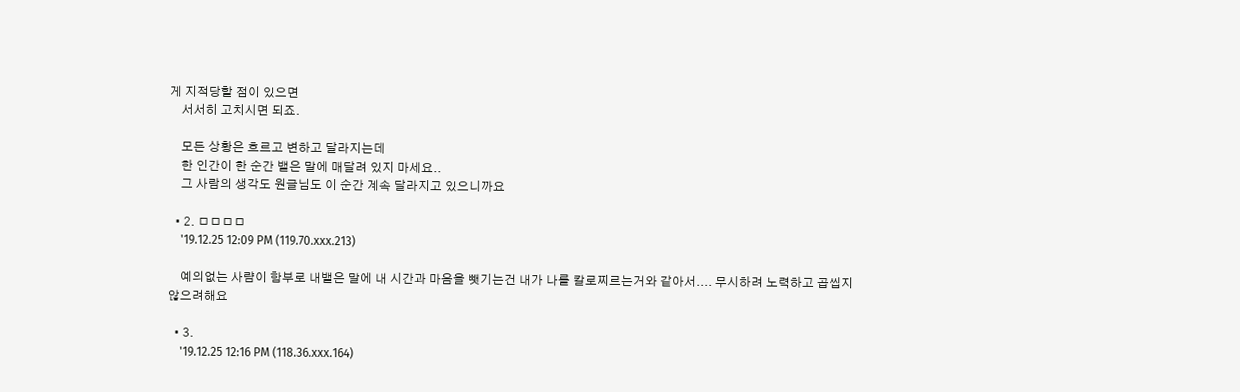게 지적당할 점이 있으면
    서서히 고치시면 되죠.

    모든 상황은 흐르고 변하고 달라지는데
    한 인간이 한 순간 뱉은 말에 매달려 있지 마세요..
    그 사람의 생각도 원글님도 이 순간 계속 달라지고 있으니까요

  • 2. ㅁㅁㅁㅁ
    '19.12.25 12:09 PM (119.70.xxx.213)

    예의없는 사럄이 함부로 내뱉은 말에 내 시간과 마음을 뺏기는건 내가 나를 칼로찌르는거와 같아서.... 무시하려 노력하고 곱씹지 않으려해요

  • 3.
    '19.12.25 12:16 PM (118.36.xxx.164)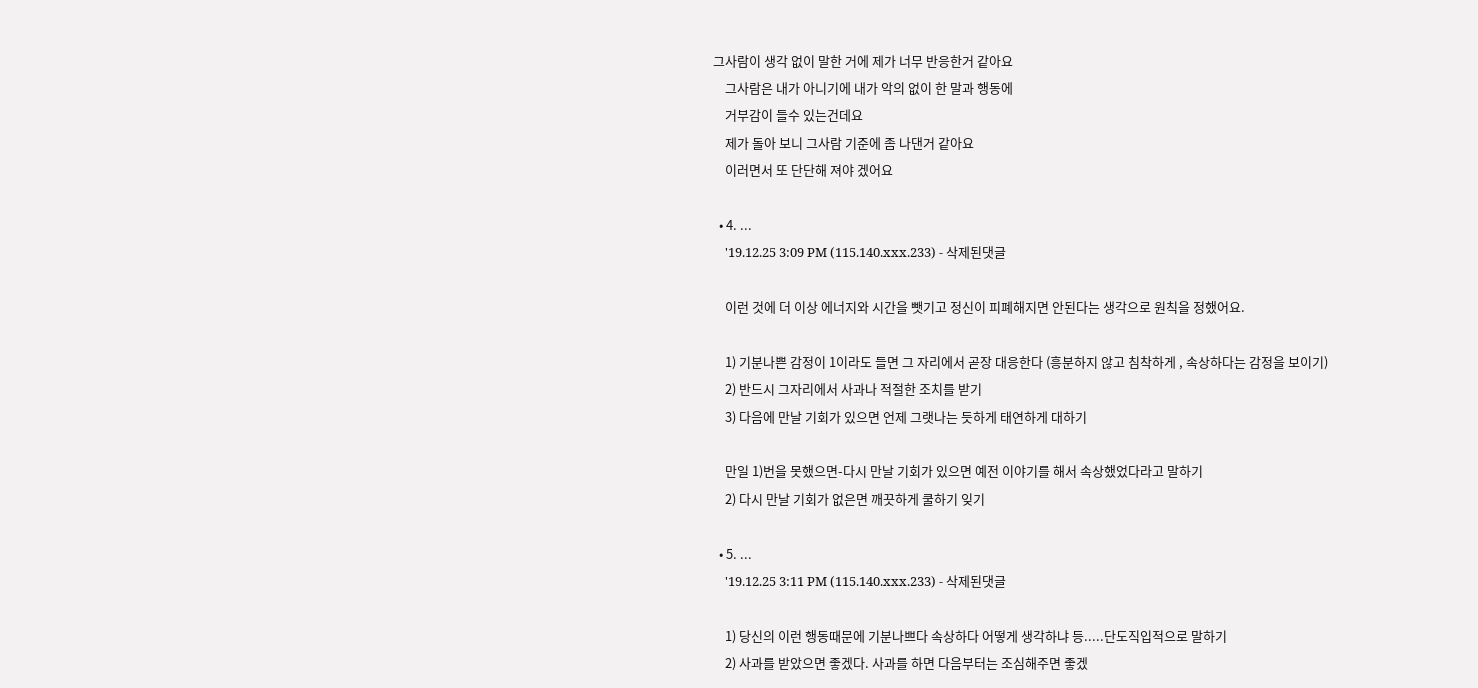그사람이 생각 없이 말한 거에 제가 너무 반응한거 같아요
    그사람은 내가 아니기에 내가 악의 없이 한 말과 행동에
    거부감이 들수 있는건데요
    제가 돌아 보니 그사람 기준에 좀 나댄거 같아요
    이러면서 또 단단해 져야 겠어요

  • 4. ...
    '19.12.25 3:09 PM (115.140.xxx.233) - 삭제된댓글

    이런 것에 더 이상 에너지와 시간을 뺏기고 정신이 피폐해지면 안된다는 생각으로 원칙을 정했어요.

    1) 기분나쁜 감정이 1이라도 들면 그 자리에서 곧장 대응한다 (흥분하지 않고 침착하게 , 속상하다는 감정을 보이기)
    2) 반드시 그자리에서 사과나 적절한 조치를 받기
    3) 다음에 만날 기회가 있으면 언제 그랫나는 듯하게 태연하게 대하기

    만일 1)번을 못했으면-다시 만날 기회가 있으면 예전 이야기를 해서 속상했었다라고 말하기
    2) 다시 만날 기회가 없은면 깨끗하게 쿨하기 잊기

  • 5. ...
    '19.12.25 3:11 PM (115.140.xxx.233) - 삭제된댓글

    1) 당신의 이런 행동때문에 기분나쁘다 속상하다 어떻게 생각하냐 등.....단도직입적으로 말하기
    2) 사과를 받았으면 좋겠다. 사과를 하면 다음부터는 조심해주면 좋겠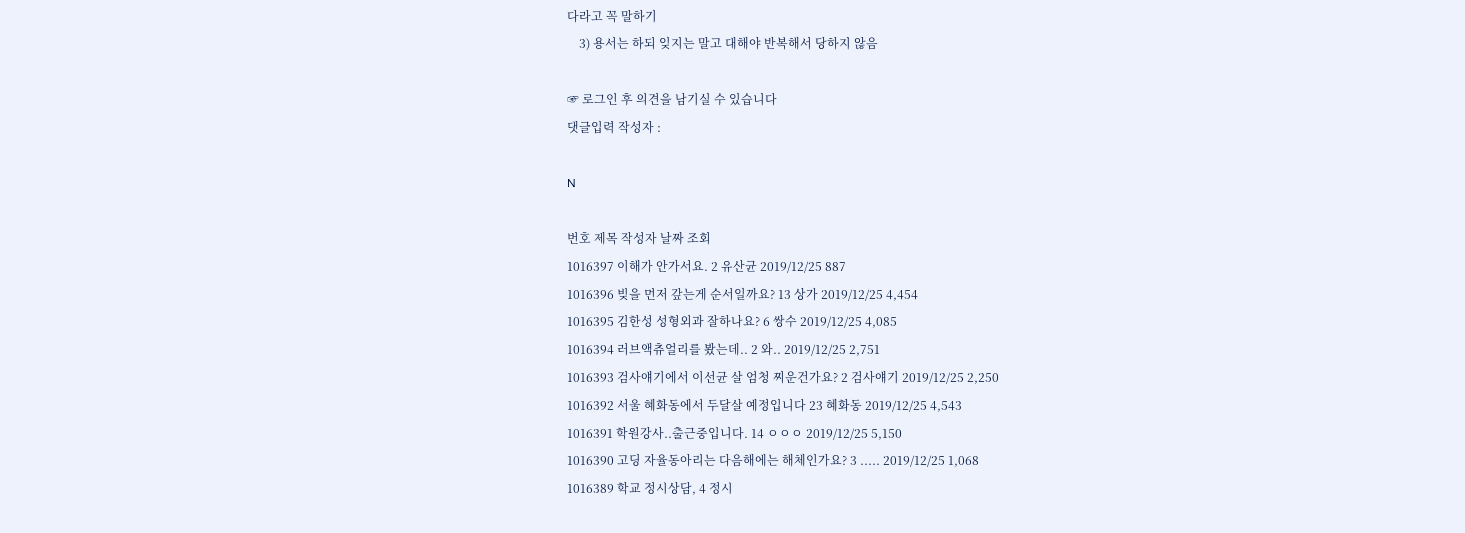다라고 꼭 말하기
    3) 용서는 하되 잊지는 말고 대해야 반복해서 당하지 않음

☞ 로그인 후 의견을 남기실 수 있습니다
댓글입력 작성자 :

N

번호 제목 작성자 날짜 조회
1016397 이해가 안가서요. 2 유산균 2019/12/25 887
1016396 빚을 먼저 갚는게 순서일까요? 13 상가 2019/12/25 4,454
1016395 김한성 성형외과 잘하나요? 6 쌍수 2019/12/25 4,085
1016394 러브액츄얼리를 봤는데.. 2 와.. 2019/12/25 2,751
1016393 검사얘기에서 이선균 살 엄청 찌운건가요? 2 검사얘기 2019/12/25 2,250
1016392 서울 혜화동에서 두달살 예정입니다 23 혜화동 2019/12/25 4,543
1016391 학원강사..출근중입니다. 14 ㅇㅇㅇ 2019/12/25 5,150
1016390 고딩 자율동아리는 다음해에는 해체인가요? 3 ..... 2019/12/25 1,068
1016389 학교 정시상담, 4 정시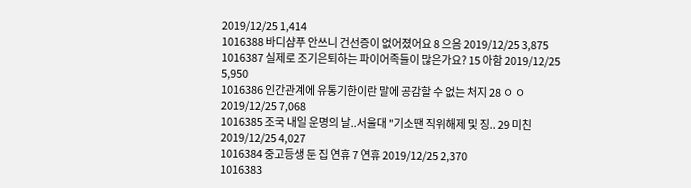2019/12/25 1,414
1016388 바디샴푸 안쓰니 건선증이 없어졌어요 8 으음 2019/12/25 3,875
1016387 실제로 조기은퇴하는 파이어족들이 많은가요? 15 아함 2019/12/25 5,950
1016386 인간관계에 유통기한이란 말에 공감할 수 없는 처지 28 ㅇ ㅇ 2019/12/25 7,068
1016385 조국 내일 운명의 날..서울대 "기소땐 직위해제 및 징.. 29 미친 2019/12/25 4,027
1016384 중고등생 둔 집 연휴 7 연휴 2019/12/25 2,370
1016383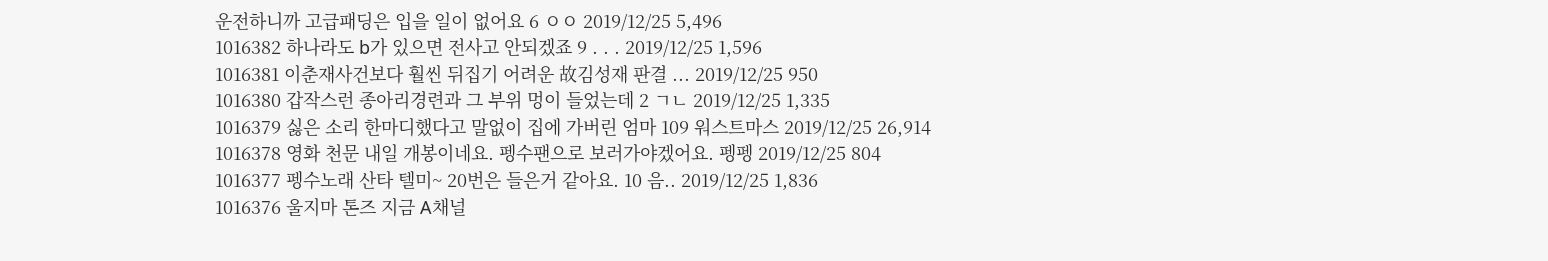운전하니까 고급패딩은 입을 일이 없어요 6 ㅇㅇ 2019/12/25 5,496
1016382 하나라도 b가 있으면 전사고 안되겠죠 9 . . . 2019/12/25 1,596
1016381 이춘재사건보다 훨씬 뒤집기 어려운 故김성재 판결 ... 2019/12/25 950
1016380 갑작스런 종아리경련과 그 부위 멍이 들었는데 2 ㄱㄴ 2019/12/25 1,335
1016379 싫은 소리 한마디했다고 말없이 집에 가버린 엄마 109 워스트마스 2019/12/25 26,914
1016378 영화 천문 내일 개봉이네요. 펭수팬으로 보러가야겠어요. 펭펭 2019/12/25 804
1016377 펭수노래 산타 텔미~ 20번은 들은거 같아요. 10 음.. 2019/12/25 1,836
1016376 울지마 톤즈 지금 A채널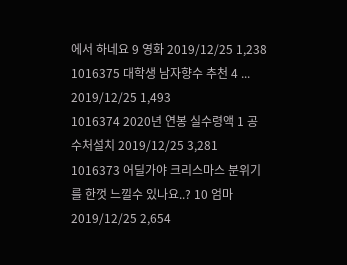에서 하네요 9 영화 2019/12/25 1,238
1016375 대학생 남자향수 추천 4 ... 2019/12/25 1,493
1016374 2020년 연봉 실수령액 1 공수처설치 2019/12/25 3,281
1016373 어딜가야 크리스마스 분위기를 한껏 느낄수 있나요..? 10 엄마 2019/12/25 2,654